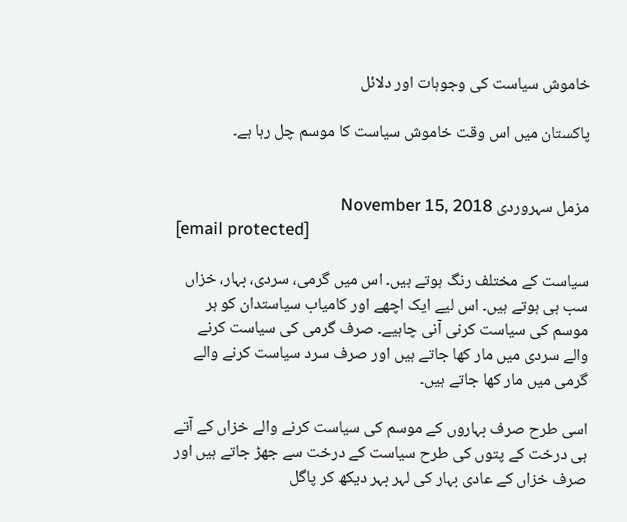خاموش سیاست کی وجوہات اور دلائل

پاکستان میں اس وقت خاموش سیاست کا موسم چل رہا ہے۔


مزمل سہروردی November 15, 2018
[email protected]

سیاست کے مختلف رنگ ہوتے ہیں۔ اس میں گرمی، سردی، بہار، خزاں سب ہی ہوتے ہیں۔ اس لیے ایک اچھے اور کامیاب سیاستدان کو ہر موسم کی سیاست کرنی آنی چاہیے۔ صرف گرمی کی سیاست کرنے والے سردی میں مار کھا جاتے ہیں اور صرف سرد سیاست کرنے والے گرمی میں مار کھا جاتے ہیں۔

اسی طرح صرف بہاروں کے موسم کی سیاست کرنے والے خزاں کے آتے ہی درخت کے پتوں کی طرح سیاست کے درخت سے جھڑ جاتے ہیں اور صرف خزاں کے عادی بہار کی لہر بہر دیکھ کر پاگل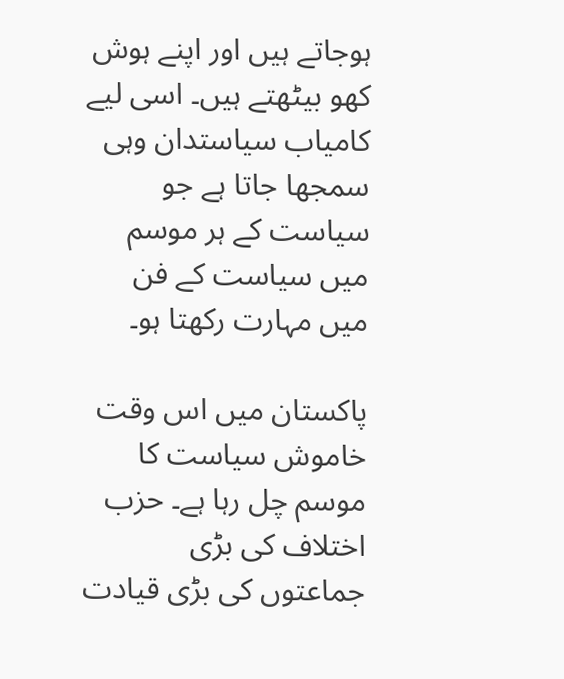ہوجاتے ہیں اور اپنے ہوش کھو بیٹھتے ہیں۔ اسی لیے کامیاب سیاستدان وہی سمجھا جاتا ہے جو سیاست کے ہر موسم میں سیاست کے فن میں مہارت رکھتا ہو۔

پاکستان میں اس وقت خاموش سیاست کا موسم چل رہا ہے۔ حزب اختلاف کی بڑی جماعتوں کی بڑی قیادت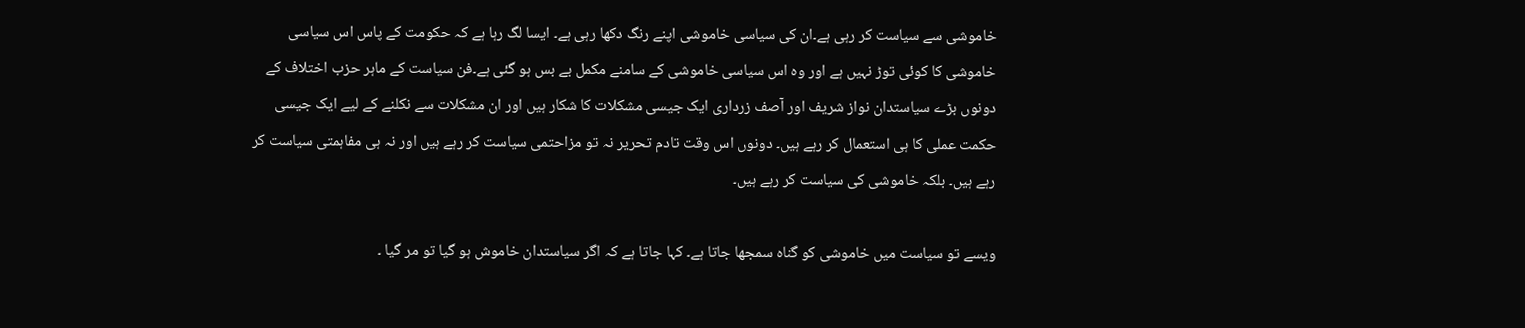خاموشی سے سیاست کر رہی ہے۔ان کی سیاسی خاموشی اپنے رنگ دکھا رہی ہے۔ ایسا لگ رہا ہے کہ حکومت کے پاس اس سیاسی خاموشی کا کوئی توڑ نہیں ہے اور وہ اس سیاسی خاموشی کے سامنے مکمل بے بس ہو گئی ہے۔فن سیاست کے ماہر حزب اختلاف کے دونوں بڑے سیاستدان نواز شریف اور آصف زرداری ایک جیسی مشکلات کا شکار ہیں اور ان مشکلات سے نکلنے کے لیے ایک جیسی حکمت عملی کا ہی استعمال کر رہے ہیں۔ دونوں اس وقت تادم تحریر نہ تو مزاحتمی سیاست کر رہے ہیں اور نہ ہی مفاہمتی سیاست کر رہے ہیں۔ بلکہ خاموشی کی سیاست کر رہے ہیں۔

ویسے تو سیاست میں خاموشی کو گناہ سمجھا جاتا ہے۔ کہا جاتا ہے کہ اگر سیاستدان خاموش ہو گیا تو مر گیا ۔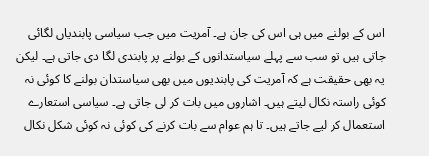اس کے بولنے میں ہی اس کی جان ہے۔ آمریت میں جب سیاسی پابندیاں لگائی جاتی ہیں تو سب سے پہلے سیاستدانوں کے بولنے پر پابندی لگا دی جاتی ہے۔ لیکن یہ بھی حقیقت ہے کہ آمریت کی پابندیوں میں بھی سیاستدان بولنے کا کوئی نہ کوئی راستہ نکال لیتے ہیں۔ اشاروں میں بات کر لی جاتی ہے۔ سیاسی استعارے استعمال کر لیے جاتے ہیں۔ تا ہم عوام سے بات کرنے کی کوئی نہ کوئی شکل نکال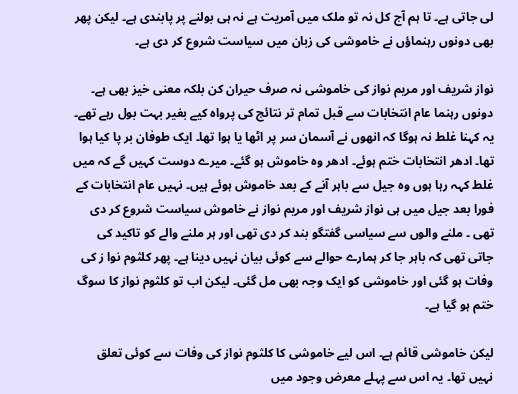لی جاتی ہے۔ تا ہم آج کل نہ تو ملک میں آمریت ہے نہ ہی بولنے پر پابندی ہے۔ لیکن پھر بھی دونوں رہنماؤں نے خاموشی کی زبان میں سیاست شروع کر دی ہے۔

نواز شریف اور مریم نواز کی خاموشی نہ صرف حیران کن بلکہ معنی خیز بھی ہے۔ دونوں رہنما عام انتخابات سے قبل تمام تر نتائج کی پرواہ کیے بغیر بہت بول رہے تھے۔ یہ کہنا غلط نہ ہوگا کہ انھوں نے آسمان سر پر اٹھا یا ہوا تھا۔ ایک طوفان بر پا کیا ہوا تھا۔ ادھر انتخابات ختم ہوئے۔ ادھر وہ خاموش ہو گئے۔ میرے دوست کہیں گے کہ میں غلط کہہ رہا ہوں وہ جیل سے باہر آنے کے بعد خاموش ہوئے ہیں۔ نہیں عام انتخابات کے فورا بعد جیل میں ہی نواز شریف اور مریم نواز نے خاموش سیاست شروع کر دی تھی ۔ ملنے والوں سے سیاسی گفتگو بند کر دی تھی اور ہر ملنے والے کو تاکید کی جاتی تھی کہ باہر جا کر ہمارے حوالے سے کوئی بیان نہیں دینا ہے۔ پھر کلثوم نوا ز کی وفات ہو گئی اور خاموشی کو ایک وجہ بھی مل گئی۔ لیکن اب تو کلثوم نواز کا سوگ ختم ہو گیا ہے۔

لیکن خاموشی قائم ہے۔ اس لیے خاموشی کا کلثوم نواز کی وفات سے کوئی تعلق نہیں تھا۔ یہ اس سے پہلے معرض وجود میں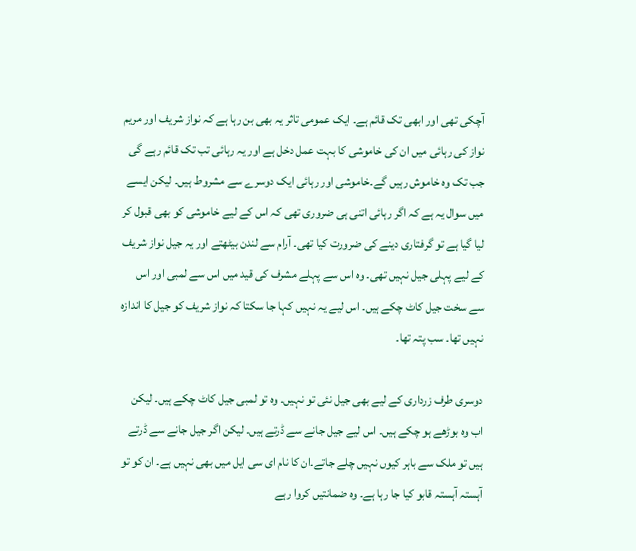آچکی تھی اور ابھی تک قائم ہے۔ ایک عمومی تاثر یہ بھی بن رہا ہے کہ نواز شریف اور مریم نواز کی رہائی میں ان کی خاموشی کا بہت عمل دخل ہے اور یہ رہائی تب تک قائم رہے گی جب تک وہ خاموش رہیں گے۔خاموشی اور رہائی ایک دوسرے سے مشروط ہیں۔ لیکن ایسے میں سوال یہ ہے کہ اگر رہائی اتنی ہی ضروری تھی کہ اس کے لیے خاموشی کو بھی قبول کر لیا گیا ہے تو گرفتاری دینے کی ضرورت کیا تھی۔ آرام سے لندن بیٹھتے اور یہ جیل نواز شریف کے لیے پہلی جیل نہیں تھی۔ وہ اس سے پہلے مشرف کی قید میں اس سے لمبی اور اس سے سخت جیل کاٹ چکے ہیں۔ اس لیے یہ نہیں کہا جا سکتا کہ نواز شریف کو جیل کا اندازہ نہیں تھا۔ سب پتہ تھا۔

دوسری طرف زرداری کے لیے بھی جیل نئی تو نہیں۔ وہ تو لمبی جیل کاٹ چکے ہیں۔ لیکن اب وہ بوڑھے ہو چکے ہیں۔ اس لیے جیل جانے سے ڈرتے ہیں۔ لیکن اگر جیل جانے سے ڈرتے ہیں تو ملک سے باہر کیوں نہیں چلے جاتے۔ان کا نام ای سی ایل میں بھی نہیں ہے۔ ان کو تو آہستہ آہستہ قابو کیا جا رہا ہے۔ وہ ضمانتیں کروا رہے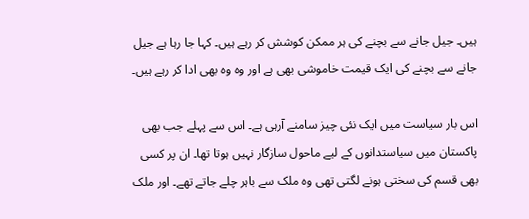ہیں۔ جیل جانے سے بچنے کی ہر ممکن کوشش کر رہے ہیں۔ کہا جا رہا ہے جیل جانے سے بچنے کی ایک قیمت خاموشی بھی ہے اور وہ وہ بھی ادا کر رہے ہیں۔

اس بار سیاست میں ایک نئی چیز سامنے آرہی ہے۔ اس سے پہلے جب بھی پاکستان میں سیاستدانوں کے لیے ماحول سازگار نہیں ہوتا تھا۔ ان پر کسی بھی قسم کی سختی ہونے لگتی تھی وہ ملک سے باہر چلے جاتے تھے۔ اور ملک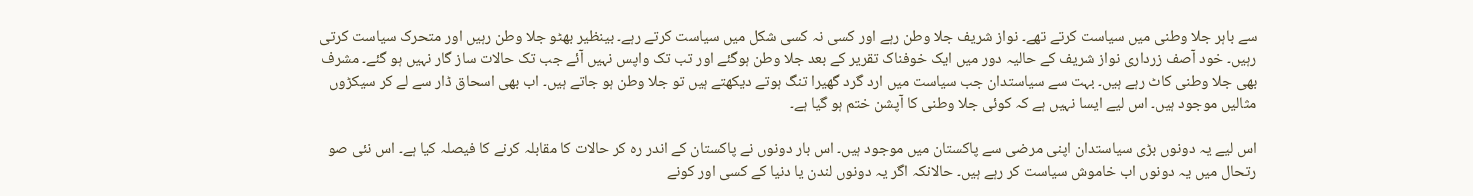سے باہر جلا وطنی میں سیاست کرتے تھے۔ نواز شریف جلا وطن رہے اور کسی نہ کسی شکل میں سیاست کرتے رہے۔ بینظیر بھٹو جلا وطن رہیں اور متحرک سیاست کرتی رہیں۔ خود آصف زرداری نواز شریف کے حالیہ دور میں ایک خوفناک تقریر کے بعد جلا وطن ہوگئے اور تب تک واپس نہیں آئے جب تک حالات ساز گار نہیں ہو گئے۔ مشرف بھی جلا وطنی کاٹ رہے ہیں۔ بہت سے سیاستدان جب سیاست میں ارد گرد گھیرا تنگ ہوتے دیکھتے ہیں تو جلا وطن ہو جاتے ہیں۔ اب بھی اسحاق ڈار سے لے کر سیکڑوں مثالیں موجود ہیں۔ اس لیے ایسا نہیں ہے کہ کوئی جلا وطنی کا آپشن ختم ہو گیا ہے۔

اس لیے یہ دونوں بڑی سیاستدان اپنی مرضی سے پاکستان میں موجود ہیں۔ اس بار دونوں نے پاکستان کے اندر رہ کر حالات کا مقابلہ کرنے کا فیصلہ کیا ہے۔ اس نئی صو رتحال میں یہ دونوں اب خاموش سیاست کر رہے ہیں۔ حالانکہ اگر یہ دونوں لندن یا دنیا کے کسی اور کونے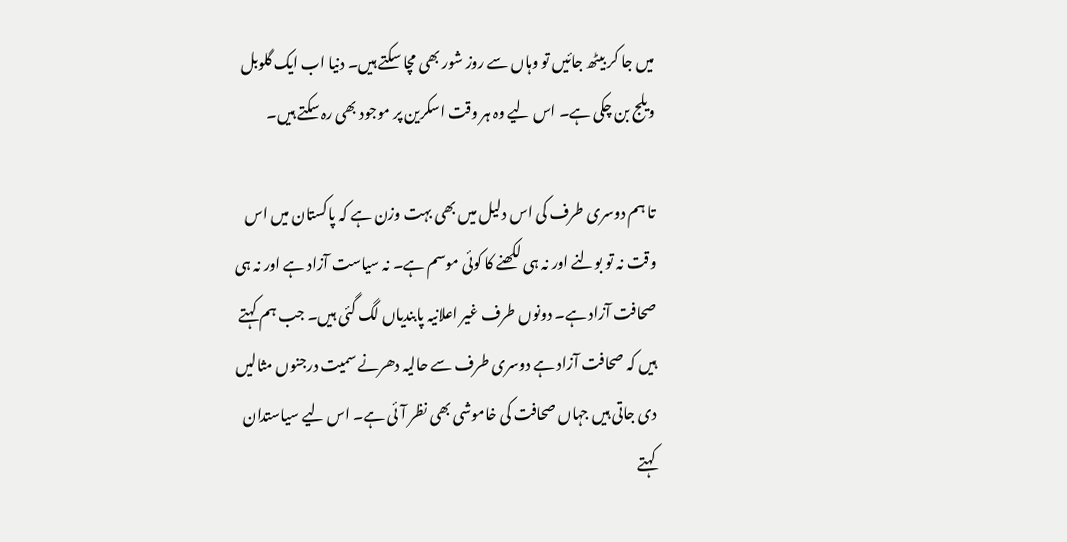میں جا کر بیٹھ جائیں تو وہاں سے روز شور بھی مچا سکتے ہیں۔ دنیا اب ایک گلوبل ویلج بن چکی ہے۔ اس لیے وہ ہر وقت اسکرین پر موجود بھی رہ سکتے ہیں۔

تا ہم دوسری طرف کی اس دلیل میں بھی بہت وزن ہے کہ پاکستان میں اس وقت نہ تو بولنے اور نہ ہی لکھنے کا کوئی موسم ہے۔ نہ سیاست آزاد ہے اور نہ ہی صحافت آزاد ہے۔ دونوں طرف غیر اعلانیہ پابندیاں لگ گئی ہیں۔ جب ہم کہتے ہیں کہ صحافت آزاد ہے دوسری طرف سے حالیہ دھرنے سمیت درجنوں مثالیں دی جاتی ہیں جہاں صحافت کی خاموشی بھی نظر آئی ہے۔ اس لیے سیاستدان کہتے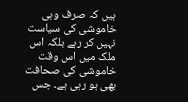ہیں کہ صرف وہی خاموشی کی سیاست نہیں کر رہے بلکہ اس ملک میں اس وقت خاموشی کی صحافت بھی ہو رہی ہے۔ جس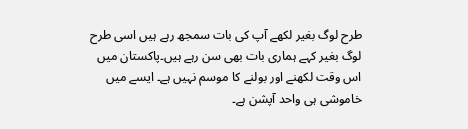طرح لوگ بغیر لکھے آپ کی بات سمجھ رہے ہیں اسی طرح لوگ بغیر کہے ہماری بات بھی سن رہے ہیں۔پاکستان میں اس وقت لکھنے اور بولنے کا موسم نہیں ہے۔ ایسے میں خاموشی ہی واحد آپشن ہے۔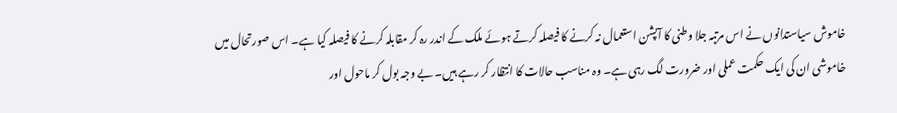خاموش سیاستدانوں نے اس مرتبہ جلا وطنی کا آپشن استعمال نہ کرنے کا فیصلہ کرتے ہوئے ملک کے اندر رہ کر مقابلہ کرنے کا فیصلہ کیا ہے۔ اس صورتحال میں خاموشی ان کی ایک حکمت عملی اور ضرورت لگ رہی ہے۔ وہ مناسب حالات کا انتظار کر رہے ہیں۔ بے وجہ بول کر ماحول اور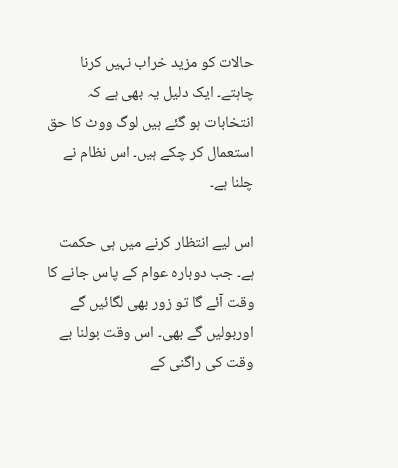حالات کو مزید خراب نہیں کرنا چاہتے۔ ایک دلیل یہ بھی ہے کہ انتخابات ہو گئے ہیں لوگ ووٹ کا حق استعمال کر چکے ہیں۔ اس نظام نے چلنا ہے۔

اس لیے انتظار کرنے میں ہی حکمت ہے۔ جب دوبارہ عوام کے پاس جانے کا وقت آئے گا تو زور بھی لگائیں گے اوربولیں گے بھی۔ اس وقت بولنا بے وقت کی راگنی کے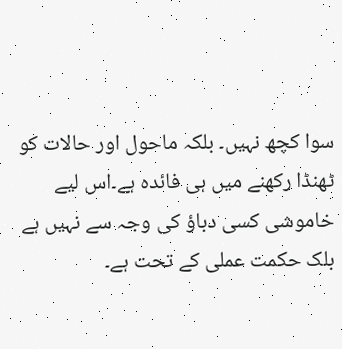سوا کچھ نہیں۔ بلکہ ماحول اور حالات کو ٹھنڈا رکھنے میں ہی فائدہ ہے۔اس لیے خاموشی کسی دباؤ کی وجہ سے نہیں ہے بلک حکمت عملی کے تحت ہے۔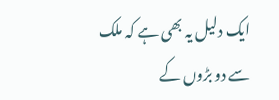ایک دلیل یہ بھی ہے کہ ملک سے دو بڑوں کے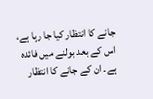جانے کا انتظار کیا جا رہا ہے، اس کے بعد بولنے میں فائدہ ہے۔ ان کے جانے کا انتظار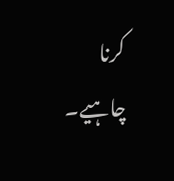کرنا چاہیے۔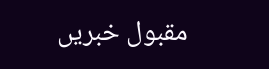مقبول خبریں